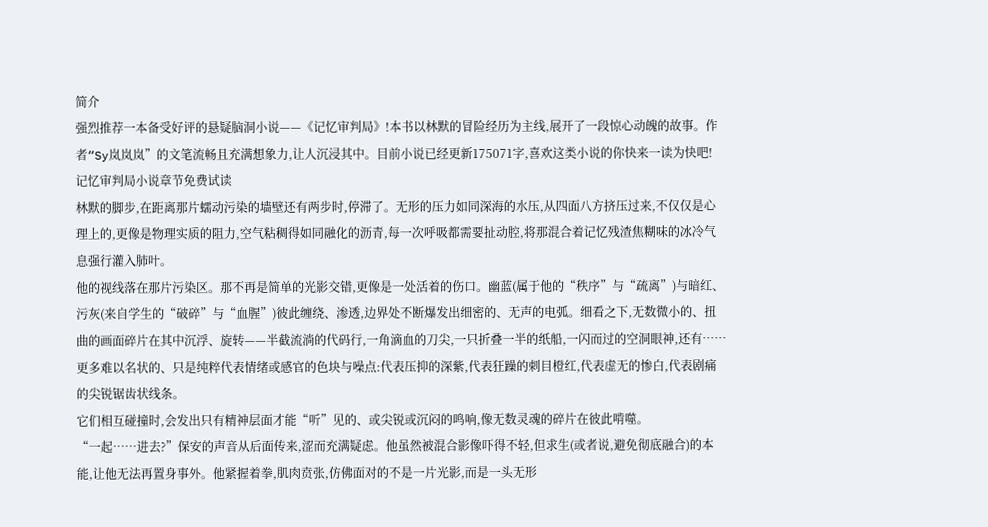简介
强烈推荐一本备受好评的悬疑脑洞小说——《记忆审判局》!本书以林默的冒险经历为主线,展开了一段惊心动魄的故事。作者“Sy岚岚岚”的文笔流畅且充满想象力,让人沉浸其中。目前小说已经更新175071字,喜欢这类小说的你快来一读为快吧!
记忆审判局小说章节免费试读
林默的脚步,在距离那片蠕动污染的墙壁还有两步时,停滞了。无形的压力如同深海的水压,从四面八方挤压过来,不仅仅是心理上的,更像是物理实质的阻力,空气粘稠得如同融化的沥青,每一次呼吸都需要扯动腔,将那混合着记忆残渣焦糊味的冰冷气息强行灌入肺叶。
他的视线落在那片污染区。那不再是简单的光影交错,更像是一处活着的伤口。幽蓝(属于他的“秩序”与“疏离”)与暗红、污灰(来自学生的“破碎”与“血腥”)彼此缠绕、渗透,边界处不断爆发出细密的、无声的电弧。细看之下,无数微小的、扭曲的画面碎片在其中沉浮、旋转——半截流淌的代码行,一角滴血的刀尖,一只折叠一半的纸船,一闪而过的空洞眼神,还有……更多难以名状的、只是纯粹代表情绪或感官的色块与噪点:代表压抑的深紫,代表狂躁的刺目橙红,代表虚无的惨白,代表剧痛的尖锐锯齿状线条。
它们相互碰撞时,会发出只有精神层面才能“听”见的、或尖锐或沉闷的鸣响,像无数灵魂的碎片在彼此啃噬。
“一起……进去?”保安的声音从后面传来,涩而充满疑虑。他虽然被混合影像吓得不轻,但求生(或者说,避免彻底融合)的本能,让他无法再置身事外。他紧握着拳,肌肉贲张,仿佛面对的不是一片光影,而是一头无形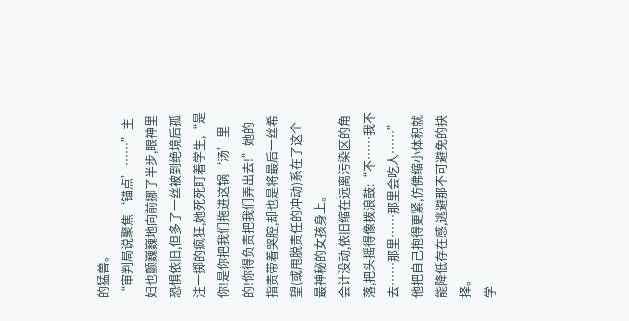的猛兽。
“审判局说聚焦‘锚点’……”主妇也颤巍巍地向前挪了半步,眼神里恐惧依旧,但多了一丝被到绝境后孤注一掷的疯狂,她死死盯着学生,“是你!是你把我们拖进这锅‘汤’里的!你得负责把我们弄出去!”她的指责带着哭腔,却也是将最后一丝希望(或甩脱责任的冲动)系在了这个最神秘的女孩身上。
会计没动,依旧缩在远离污染区的角落,把头摇得像拨浪鼓:“不……我不去……那里……那里会吃人……”他把自己抱得更紧,仿佛缩小体积就能降低存在感,逃避那不可避免的抉择。
学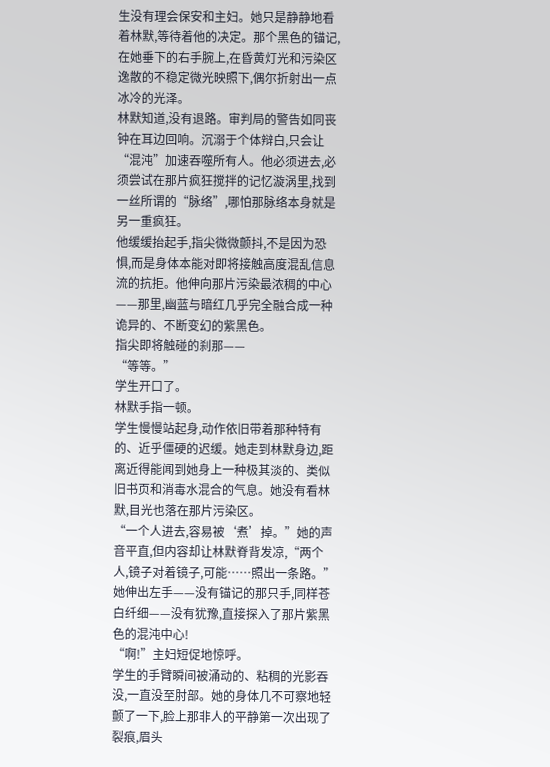生没有理会保安和主妇。她只是静静地看着林默,等待着他的决定。那个黑色的锚记,在她垂下的右手腕上,在昏黄灯光和污染区逸散的不稳定微光映照下,偶尔折射出一点冰冷的光泽。
林默知道,没有退路。审判局的警告如同丧钟在耳边回响。沉溺于个体辩白,只会让“混沌”加速吞噬所有人。他必须进去,必须尝试在那片疯狂搅拌的记忆漩涡里,找到一丝所谓的“脉络”,哪怕那脉络本身就是另一重疯狂。
他缓缓抬起手,指尖微微颤抖,不是因为恐惧,而是身体本能对即将接触高度混乱信息流的抗拒。他伸向那片污染最浓稠的中心——那里,幽蓝与暗红几乎完全融合成一种诡异的、不断变幻的紫黑色。
指尖即将触碰的刹那——
“等等。”
学生开口了。
林默手指一顿。
学生慢慢站起身,动作依旧带着那种特有的、近乎僵硬的迟缓。她走到林默身边,距离近得能闻到她身上一种极其淡的、类似旧书页和消毒水混合的气息。她没有看林默,目光也落在那片污染区。
“一个人进去,容易被‘煮’掉。”她的声音平直,但内容却让林默脊背发凉,“两个人,镜子对着镜子,可能……照出一条路。”
她伸出左手——没有锚记的那只手,同样苍白纤细——没有犹豫,直接探入了那片紫黑色的混沌中心!
“啊!”主妇短促地惊呼。
学生的手臂瞬间被涌动的、粘稠的光影吞没,一直没至肘部。她的身体几不可察地轻颤了一下,脸上那非人的平静第一次出现了裂痕,眉头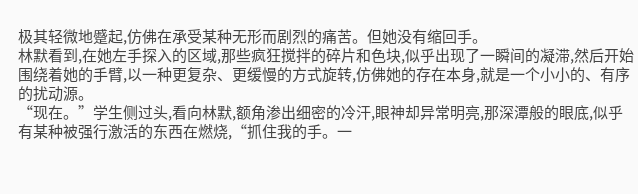极其轻微地蹙起,仿佛在承受某种无形而剧烈的痛苦。但她没有缩回手。
林默看到,在她左手探入的区域,那些疯狂搅拌的碎片和色块,似乎出现了一瞬间的凝滞,然后开始围绕着她的手臂,以一种更复杂、更缓慢的方式旋转,仿佛她的存在本身,就是一个小小的、有序的扰动源。
“现在。”学生侧过头,看向林默,额角渗出细密的冷汗,眼神却异常明亮,那深潭般的眼底,似乎有某种被强行激活的东西在燃烧,“抓住我的手。一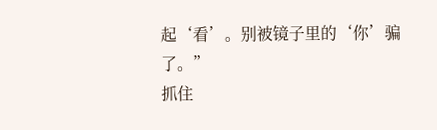起‘看’。别被镜子里的‘你’骗了。”
抓住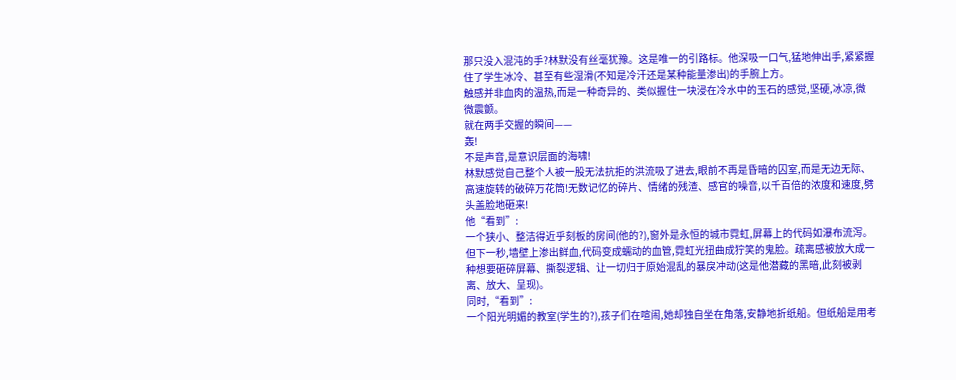那只没入混沌的手?林默没有丝毫犹豫。这是唯一的引路标。他深吸一口气,猛地伸出手,紧紧握住了学生冰冷、甚至有些湿滑(不知是冷汗还是某种能量渗出)的手腕上方。
触感并非血肉的温热,而是一种奇异的、类似握住一块浸在冷水中的玉石的感觉,坚硬,冰凉,微微震颤。
就在两手交握的瞬间——
轰!
不是声音,是意识层面的海啸!
林默感觉自己整个人被一股无法抗拒的洪流吸了进去,眼前不再是昏暗的囚室,而是无边无际、高速旋转的破碎万花筒!无数记忆的碎片、情绪的残渣、感官的噪音,以千百倍的浓度和速度,劈头盖脸地砸来!
他“看到”:
一个狭小、整洁得近乎刻板的房间(他的?),窗外是永恒的城市霓虹,屏幕上的代码如瀑布流泻。但下一秒,墙壁上渗出鲜血,代码变成蠕动的血管,霓虹光扭曲成狞笑的鬼脸。疏离感被放大成一种想要砸碎屏幕、撕裂逻辑、让一切归于原始混乱的暴戾冲动(这是他潜藏的黑暗,此刻被剥离、放大、呈现)。
同时,“看到”:
一个阳光明媚的教室(学生的?),孩子们在喧闹,她却独自坐在角落,安静地折纸船。但纸船是用考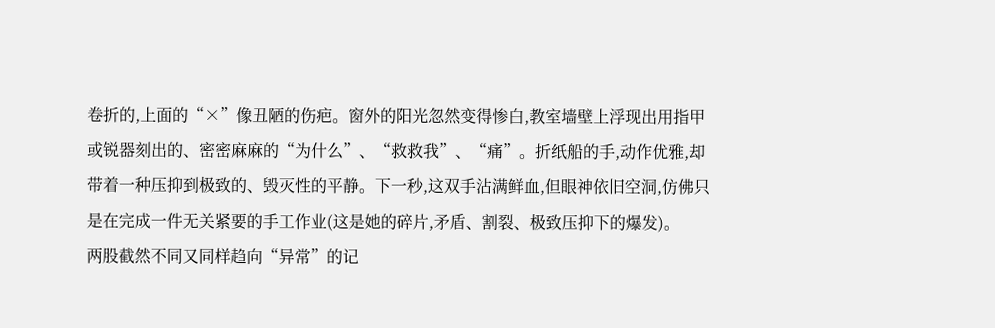卷折的,上面的“×”像丑陋的伤疤。窗外的阳光忽然变得惨白,教室墙壁上浮现出用指甲或锐器刻出的、密密麻麻的“为什么”、“救救我”、“痛”。折纸船的手,动作优雅,却带着一种压抑到极致的、毁灭性的平静。下一秒,这双手沾满鲜血,但眼神依旧空洞,仿佛只是在完成一件无关紧要的手工作业(这是她的碎片,矛盾、割裂、极致压抑下的爆发)。
两股截然不同又同样趋向“异常”的记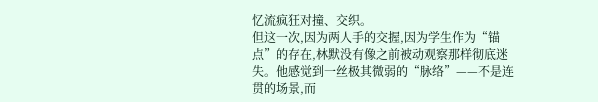忆流疯狂对撞、交织。
但这一次,因为两人手的交握,因为学生作为“锚点”的存在,林默没有像之前被动观察那样彻底迷失。他感觉到一丝极其微弱的“脉络”——不是连贯的场景,而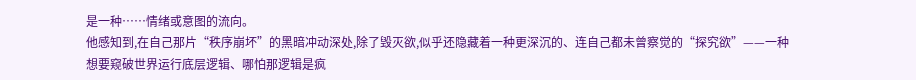是一种……情绪或意图的流向。
他感知到,在自己那片“秩序崩坏”的黑暗冲动深处,除了毁灭欲,似乎还隐藏着一种更深沉的、连自己都未曾察觉的“探究欲”——一种想要窥破世界运行底层逻辑、哪怕那逻辑是疯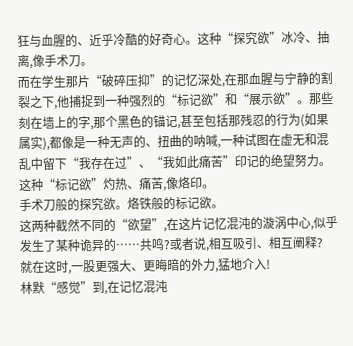狂与血腥的、近乎冷酷的好奇心。这种“探究欲”冰冷、抽离,像手术刀。
而在学生那片“破碎压抑”的记忆深处,在那血腥与宁静的割裂之下,他捕捉到一种强烈的“标记欲”和“展示欲”。那些刻在墙上的字,那个黑色的锚记,甚至包括那残忍的行为(如果属实),都像是一种无声的、扭曲的呐喊,一种试图在虚无和混乱中留下“我存在过”、“我如此痛苦”印记的绝望努力。这种“标记欲”灼热、痛苦,像烙印。
手术刀般的探究欲。烙铁般的标记欲。
这两种截然不同的“欲望”,在这片记忆混沌的漩涡中心,似乎发生了某种诡异的……共鸣?或者说,相互吸引、相互阐释?
就在这时,一股更强大、更晦暗的外力,猛地介入!
林默“感觉”到,在记忆混沌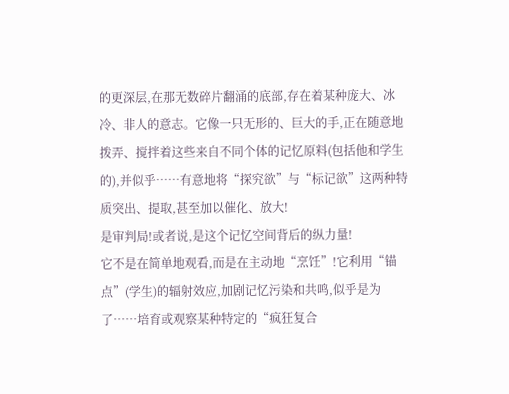的更深层,在那无数碎片翻涌的底部,存在着某种庞大、冰冷、非人的意志。它像一只无形的、巨大的手,正在随意地拨弄、搅拌着这些来自不同个体的记忆原料(包括他和学生的),并似乎……有意地将“探究欲”与“标记欲”这两种特质突出、提取,甚至加以催化、放大!
是审判局!或者说,是这个记忆空间背后的纵力量!
它不是在简单地观看,而是在主动地“烹饪”!它利用“锚点”(学生)的辐射效应,加剧记忆污染和共鸣,似乎是为了……培育或观察某种特定的“疯狂复合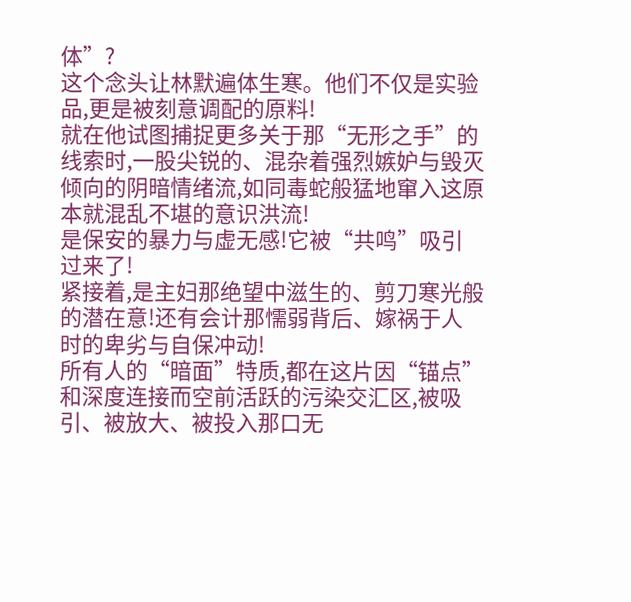体”?
这个念头让林默遍体生寒。他们不仅是实验品,更是被刻意调配的原料!
就在他试图捕捉更多关于那“无形之手”的线索时,一股尖锐的、混杂着强烈嫉妒与毁灭倾向的阴暗情绪流,如同毒蛇般猛地窜入这原本就混乱不堪的意识洪流!
是保安的暴力与虚无感!它被“共鸣”吸引过来了!
紧接着,是主妇那绝望中滋生的、剪刀寒光般的潜在意!还有会计那懦弱背后、嫁祸于人时的卑劣与自保冲动!
所有人的“暗面”特质,都在这片因“锚点”和深度连接而空前活跃的污染交汇区,被吸引、被放大、被投入那口无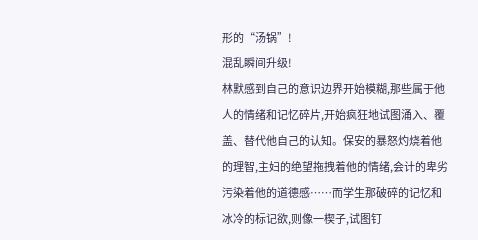形的“汤锅”!
混乱瞬间升级!
林默感到自己的意识边界开始模糊,那些属于他人的情绪和记忆碎片,开始疯狂地试图涌入、覆盖、替代他自己的认知。保安的暴怒灼烧着他的理智,主妇的绝望拖拽着他的情绪,会计的卑劣污染着他的道德感……而学生那破碎的记忆和冰冷的标记欲,则像一楔子,试图钉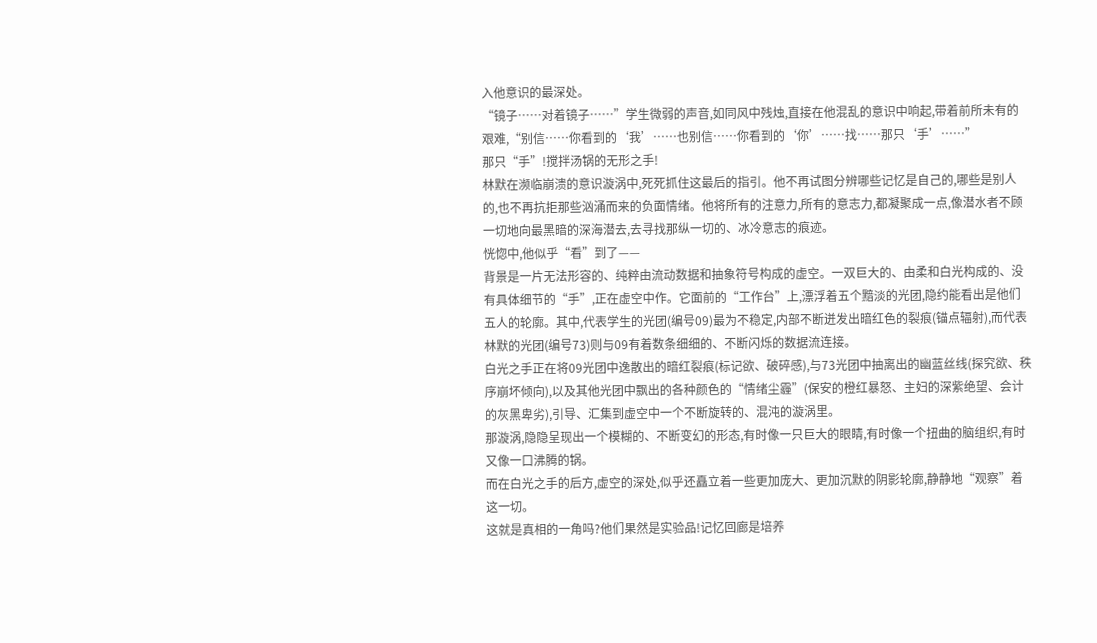入他意识的最深处。
“镜子……对着镜子……”学生微弱的声音,如同风中残烛,直接在他混乱的意识中响起,带着前所未有的艰难,“别信……你看到的‘我’……也别信……你看到的‘你’……找……那只‘手’……”
那只“手”!搅拌汤锅的无形之手!
林默在濒临崩溃的意识漩涡中,死死抓住这最后的指引。他不再试图分辨哪些记忆是自己的,哪些是别人的,也不再抗拒那些汹涌而来的负面情绪。他将所有的注意力,所有的意志力,都凝聚成一点,像潜水者不顾一切地向最黑暗的深海潜去,去寻找那纵一切的、冰冷意志的痕迹。
恍惚中,他似乎“看”到了——
背景是一片无法形容的、纯粹由流动数据和抽象符号构成的虚空。一双巨大的、由柔和白光构成的、没有具体细节的“手”,正在虚空中作。它面前的“工作台”上,漂浮着五个黯淡的光团,隐约能看出是他们五人的轮廓。其中,代表学生的光团(编号09)最为不稳定,内部不断迸发出暗红色的裂痕(锚点辐射),而代表林默的光团(编号73)则与09有着数条细细的、不断闪烁的数据流连接。
白光之手正在将09光团中逸散出的暗红裂痕(标记欲、破碎感),与73光团中抽离出的幽蓝丝线(探究欲、秩序崩坏倾向),以及其他光团中飘出的各种颜色的“情绪尘霾”(保安的橙红暴怒、主妇的深紫绝望、会计的灰黑卑劣),引导、汇集到虚空中一个不断旋转的、混沌的漩涡里。
那漩涡,隐隐呈现出一个模糊的、不断变幻的形态,有时像一只巨大的眼睛,有时像一个扭曲的脑组织,有时又像一口沸腾的锅。
而在白光之手的后方,虚空的深处,似乎还矗立着一些更加庞大、更加沉默的阴影轮廓,静静地“观察”着这一切。
这就是真相的一角吗?他们果然是实验品!记忆回廊是培养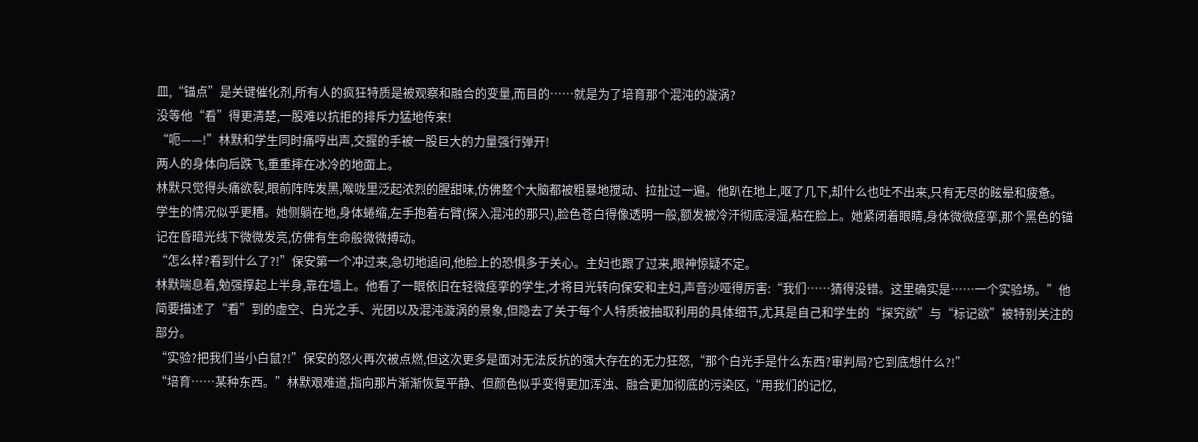皿,“锚点”是关键催化剂,所有人的疯狂特质是被观察和融合的变量,而目的……就是为了培育那个混沌的漩涡?
没等他“看”得更清楚,一股难以抗拒的排斥力猛地传来!
“呃——!”林默和学生同时痛哼出声,交握的手被一股巨大的力量强行弹开!
两人的身体向后跌飞,重重摔在冰冷的地面上。
林默只觉得头痛欲裂,眼前阵阵发黑,喉咙里泛起浓烈的腥甜味,仿佛整个大脑都被粗暴地搅动、拉扯过一遍。他趴在地上,呕了几下,却什么也吐不出来,只有无尽的眩晕和疲惫。
学生的情况似乎更糟。她侧躺在地,身体蜷缩,左手抱着右臂(探入混沌的那只),脸色苍白得像透明一般,额发被冷汗彻底浸湿,粘在脸上。她紧闭着眼睛,身体微微痉挛,那个黑色的锚记在昏暗光线下微微发亮,仿佛有生命般微微搏动。
“怎么样?看到什么了?!”保安第一个冲过来,急切地追问,他脸上的恐惧多于关心。主妇也跟了过来,眼神惊疑不定。
林默喘息着,勉强撑起上半身,靠在墙上。他看了一眼依旧在轻微痉挛的学生,才将目光转向保安和主妇,声音沙哑得厉害:“我们……猜得没错。这里确实是……一个实验场。”他简要描述了“看”到的虚空、白光之手、光团以及混沌漩涡的景象,但隐去了关于每个人特质被抽取利用的具体细节,尤其是自己和学生的“探究欲”与“标记欲”被特别关注的部分。
“实验?把我们当小白鼠?!”保安的怒火再次被点燃,但这次更多是面对无法反抗的强大存在的无力狂怒,“那个白光手是什么东西?审判局?它到底想什么?!”
“培育……某种东西。”林默艰难道,指向那片渐渐恢复平静、但颜色似乎变得更加浑浊、融合更加彻底的污染区,“用我们的记忆,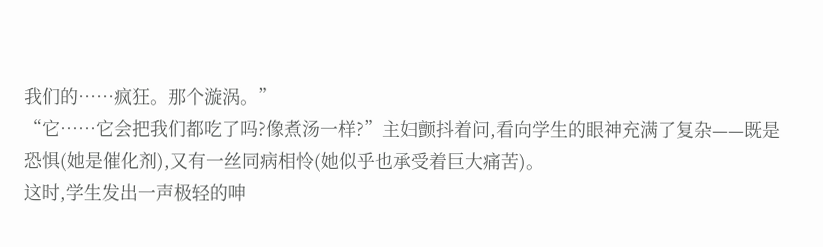我们的……疯狂。那个漩涡。”
“它……它会把我们都吃了吗?像煮汤一样?”主妇颤抖着问,看向学生的眼神充满了复杂——既是恐惧(她是催化剂),又有一丝同病相怜(她似乎也承受着巨大痛苦)。
这时,学生发出一声极轻的呻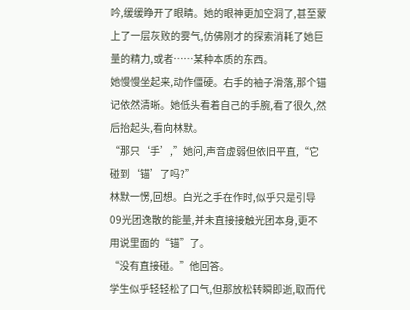吟,缓缓睁开了眼睛。她的眼神更加空洞了,甚至蒙上了一层灰败的雾气,仿佛刚才的探索消耗了她巨量的精力,或者……某种本质的东西。
她慢慢坐起来,动作僵硬。右手的袖子滑落,那个锚记依然清晰。她低头看着自己的手腕,看了很久,然后抬起头,看向林默。
“那只‘手’,”她问,声音虚弱但依旧平直,“它碰到‘锚’了吗?”
林默一愣,回想。白光之手在作时,似乎只是引导09光团逸散的能量,并未直接接触光团本身,更不用说里面的“锚”了。
“没有直接碰。”他回答。
学生似乎轻轻松了口气,但那放松转瞬即逝,取而代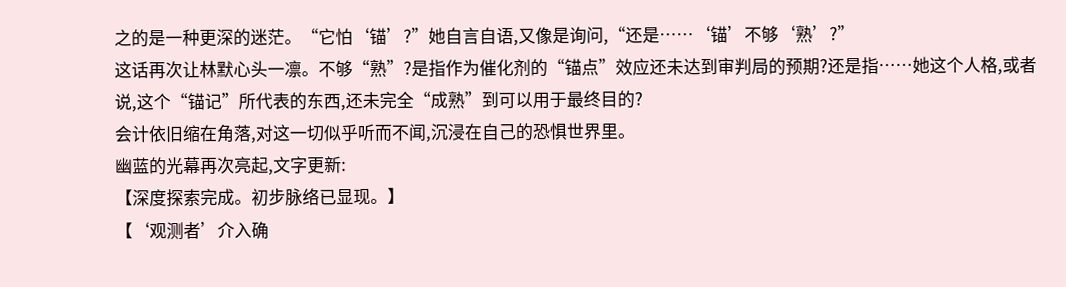之的是一种更深的迷茫。“它怕‘锚’?”她自言自语,又像是询问,“还是……‘锚’不够‘熟’?”
这话再次让林默心头一凛。不够“熟”?是指作为催化剂的“锚点”效应还未达到审判局的预期?还是指……她这个人格,或者说,这个“锚记”所代表的东西,还未完全“成熟”到可以用于最终目的?
会计依旧缩在角落,对这一切似乎听而不闻,沉浸在自己的恐惧世界里。
幽蓝的光幕再次亮起,文字更新:
【深度探索完成。初步脉络已显现。】
【‘观测者’介入确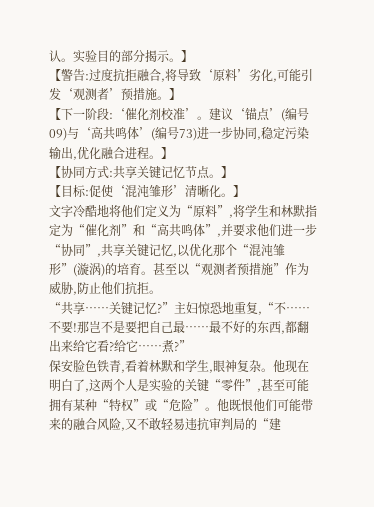认。实验目的部分揭示。】
【警告:过度抗拒融合,将导致‘原料’劣化,可能引发‘观测者’预措施。】
【下一阶段:‘催化剂校准’。建议‘锚点’(编号09)与‘高共鸣体’(编号73)进一步协同,稳定污染输出,优化融合进程。】
【协同方式:共享关键记忆节点。】
【目标:促使‘混沌雏形’清晰化。】
文字冷酷地将他们定义为“原料”,将学生和林默指定为“催化剂”和“高共鸣体”,并要求他们进一步“协同”,共享关键记忆,以优化那个“混沌雏形”(漩涡)的培育。甚至以“观测者预措施”作为威胁,防止他们抗拒。
“共享……关键记忆?”主妇惊恐地重复,“不……不要!那岂不是要把自己最……最不好的东西,都翻出来给它看?给它……煮?”
保安脸色铁青,看着林默和学生,眼神复杂。他现在明白了,这两个人是实验的关键“零件”,甚至可能拥有某种“特权”或“危险”。他既恨他们可能带来的融合风险,又不敢轻易违抗审判局的“建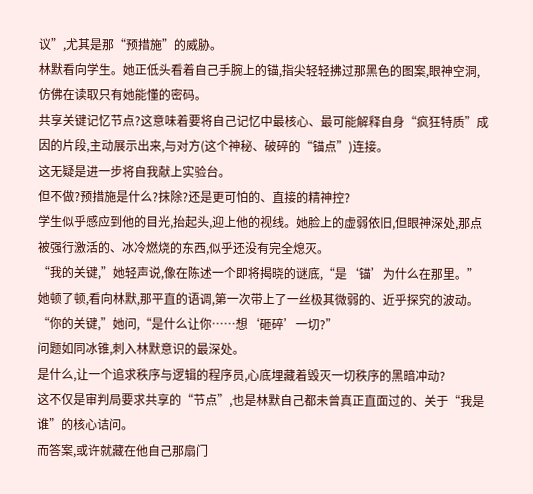议”,尤其是那“预措施”的威胁。
林默看向学生。她正低头看着自己手腕上的锚,指尖轻轻拂过那黑色的图案,眼神空洞,仿佛在读取只有她能懂的密码。
共享关键记忆节点?这意味着要将自己记忆中最核心、最可能解释自身“疯狂特质”成因的片段,主动展示出来,与对方(这个神秘、破碎的“锚点”)连接。
这无疑是进一步将自我献上实验台。
但不做?预措施是什么?抹除?还是更可怕的、直接的精神控?
学生似乎感应到他的目光,抬起头,迎上他的视线。她脸上的虚弱依旧,但眼神深处,那点被强行激活的、冰冷燃烧的东西,似乎还没有完全熄灭。
“我的关键,”她轻声说,像在陈述一个即将揭晓的谜底,“是‘锚’为什么在那里。”
她顿了顿,看向林默,那平直的语调,第一次带上了一丝极其微弱的、近乎探究的波动。
“你的关键,”她问,“是什么让你……想‘砸碎’一切?”
问题如同冰锥,刺入林默意识的最深处。
是什么,让一个追求秩序与逻辑的程序员,心底埋藏着毁灭一切秩序的黑暗冲动?
这不仅是审判局要求共享的“节点”,也是林默自己都未曾真正直面过的、关于“我是谁”的核心诘问。
而答案,或许就藏在他自己那扇门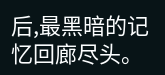后,最黑暗的记忆回廊尽头。